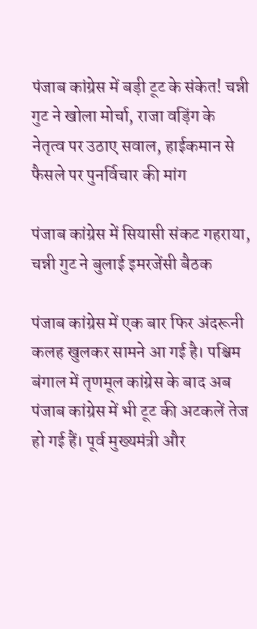पंजाब कांग्रेस में बड़ी टूट के संकेत! चन्नी गुट ने खोला मोर्चा, राजा वड़िंग के नेतृत्व पर उठाए सवाल, हाईकमान से फैसले पर पुनर्विचार की मांग

पंजाब कांग्रेस में सियासी संकट गहराया, चन्नी गुट ने बुलाई इमरजेंसी बैठक

पंजाब कांग्रेस में एक बार फिर अंदरूनी कलह खुलकर सामने आ गई है। पश्चिम बंगाल में तृणमूल कांग्रेस के बाद अब पंजाब कांग्रेस में भी टूट की अटकलें तेज हो गई हैं। पूर्व मुख्यमंत्री और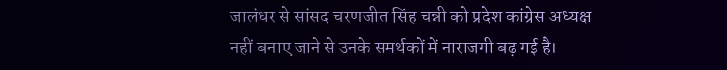जालंधर से सांसद चरणजीत सिंह चन्नी को प्रदेश कांग्रेस अध्यक्ष नहीं बनाए जाने से उनके समर्थकों में नाराजगी बढ़ गई है।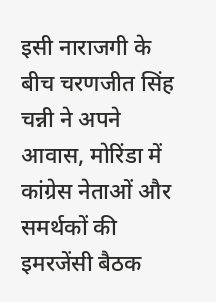इसी नाराजगी के बीच चरणजीत सिंह चन्नी ने अपने आवास, मोरिंडा में कांग्रेस नेताओं और समर्थकों की इमरजेंसी बैठक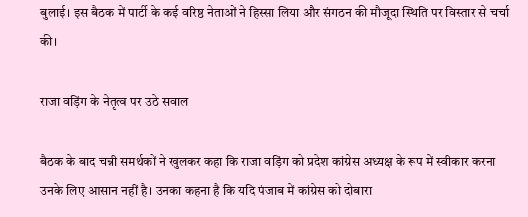बुलाई। इस बैठक में पार्टी के कई वरिष्ठ नेताओं ने हिस्सा लिया और संगठन की मौजूदा स्थिति पर विस्तार से चर्चा की।

राजा वड़िंग के नेतृत्व पर उठे सवाल

बैठक के बाद चन्नी समर्थकों ने खुलकर कहा कि राजा वड़िंग को प्रदेश कांग्रेस अध्यक्ष के रूप में स्वीकार करना उनके लिए आसान नहीं है। उनका कहना है कि यदि पंजाब में कांग्रेस को दोबारा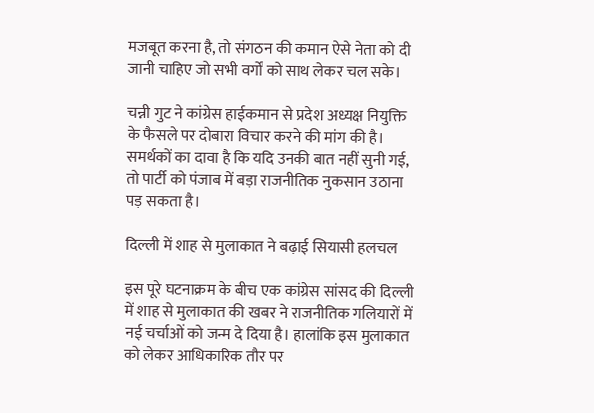मजबूत करना है, तो संगठन की कमान ऐसे नेता को दी जानी चाहिए जो सभी वर्गों को साथ लेकर चल सके।

चन्नी गुट ने कांग्रेस हाईकमान से प्रदेश अध्यक्ष नियुक्ति के फैसले पर दोबारा विचार करने की मांग की है। समर्थकों का दावा है कि यदि उनकी बात नहीं सुनी गई, तो पार्टी को पंजाब में बड़ा राजनीतिक नुकसान उठाना पड़ सकता है।

दिल्ली में शाह से मुलाकात ने बढ़ाई सियासी हलचल

इस पूरे घटनाक्रम के बीच एक कांग्रेस सांसद की दिल्ली में शाह से मुलाकात की खबर ने राजनीतिक गलियारों में नई चर्चाओं को जन्म दे दिया है। हालांकि इस मुलाकात को लेकर आधिकारिक तौर पर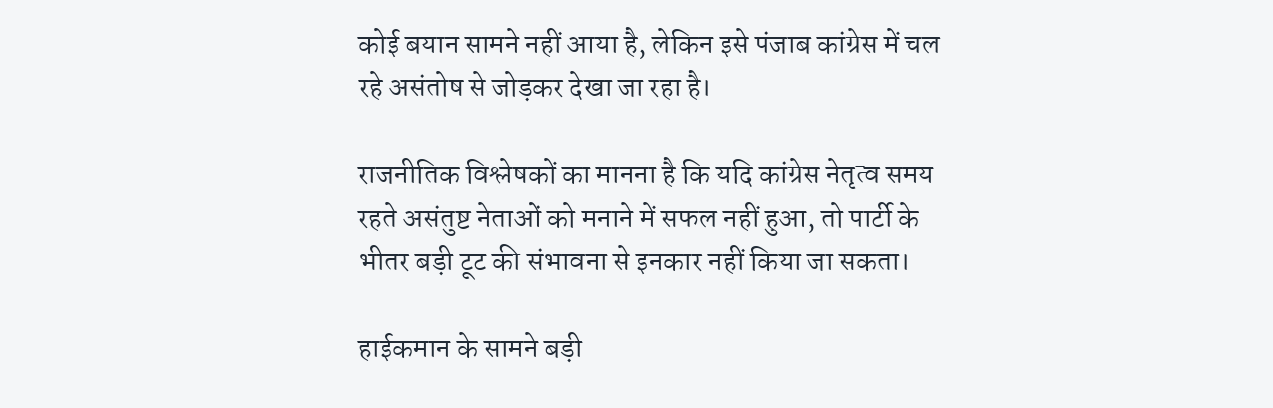कोई बयान सामने नहीं आया है, लेकिन इसे पंजाब कांग्रेस में चल रहे असंतोष से जोड़कर देखा जा रहा है।

राजनीतिक विश्लेषकों का मानना है कि यदि कांग्रेस नेतृत्व समय रहते असंतुष्ट नेताओं को मनाने में सफल नहीं हुआ, तो पार्टी के भीतर बड़ी टूट की संभावना से इनकार नहीं किया जा सकता।

हाईकमान के सामने बड़ी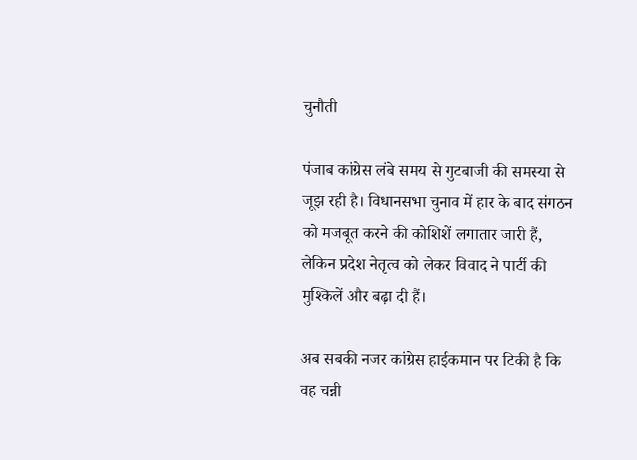चुनौती

पंजाब कांग्रेस लंबे समय से गुटबाजी की समस्या से जूझ रही है। विधानसभा चुनाव में हार के बाद संगठन को मजबूत करने की कोशिशें लगातार जारी हैं, लेकिन प्रदेश नेतृत्व को लेकर विवाद ने पार्टी की मुश्किलें और बढ़ा दी हैं।

अब सबकी नजर कांग्रेस हाईकमान पर टिकी है कि वह चन्नी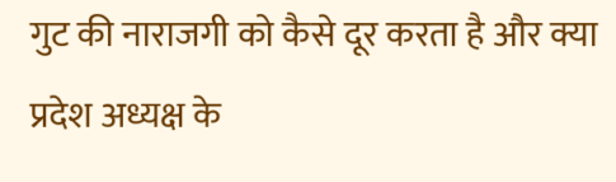गुट की नाराजगी को कैसे दूर करता है और क्या प्रदेश अध्यक्ष के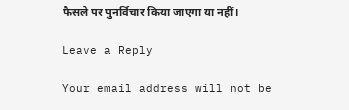फैसले पर पुनर्विचार किया जाएगा या नहीं।

Leave a Reply

Your email address will not be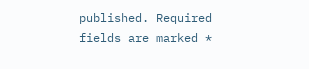published. Required fields are marked *